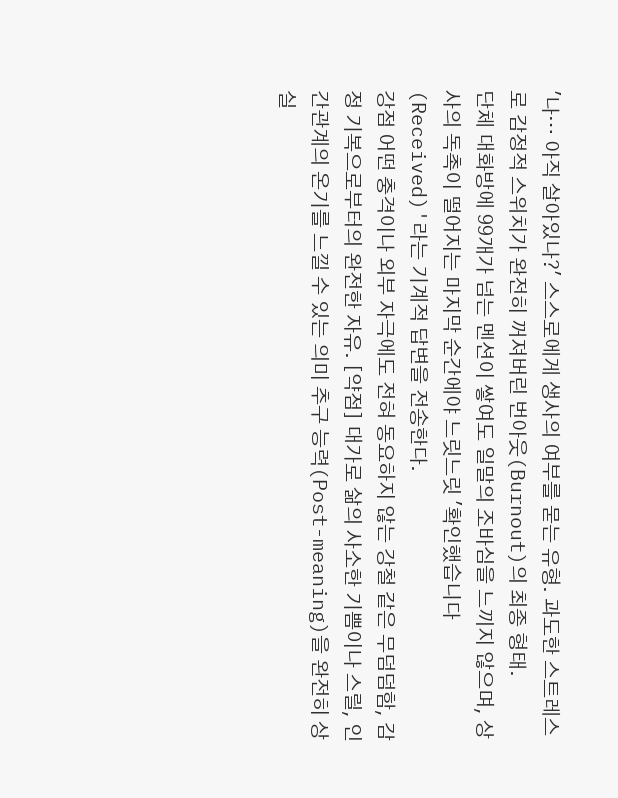'나… 아직 살아있나?' 스스로에게 생사의 여부를 묻는 유형. 과도한 스트레스로 감정적 스위치가 완전히 꺼져버린 번아웃(Burnout)의 최종 형태.
단체 대화방에 99개가 넘는 멘션이 쌓여도 일말의 조바심을 느끼지 않으며, 상사의 독촉이 떨어지는 마지막 순간에야 느릿느릿 '확인했습니다(Received)'라는 기계적 답변을 전송한다.
강점 어떤 충격이나 외부 자극에도 전혀 동요하지 않는 강철 같은 무덤덤함, 감정 기복으로부터의 완전한 자유. [약점] 대가로 삶의 사소한 기쁨이나 스릴, 인간관계의 온기를 느낄 수 있는 의미 추구 능력(Post-meaning)을 완전히 상실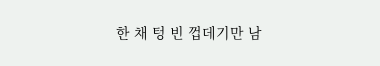한 채 텅 빈 껍데기만 남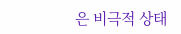은 비극적 상태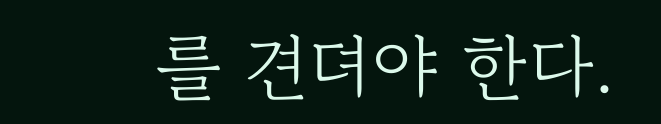를 견뎌야 한다.